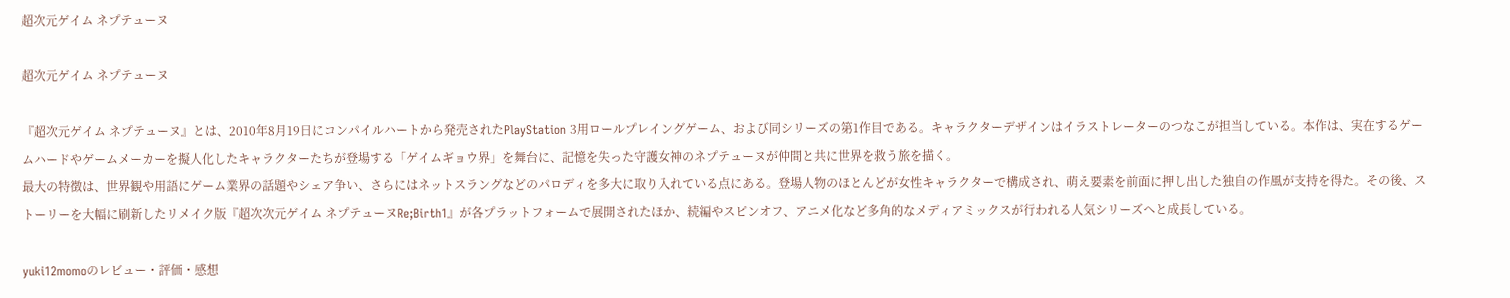超次元ゲイム ネプテューヌ

超次元ゲイム ネプテューヌ

『超次元ゲイム ネプテューヌ』とは、2010年8月19日にコンパイルハートから発売されたPlayStation 3用ロールプレイングゲーム、および同シリーズの第1作目である。キャラクターデザインはイラストレーターのつなこが担当している。本作は、実在するゲームハードやゲームメーカーを擬人化したキャラクターたちが登場する「ゲイムギョウ界」を舞台に、記憶を失った守護女神のネプテューヌが仲間と共に世界を救う旅を描く。
最大の特徴は、世界観や用語にゲーム業界の話題やシェア争い、さらにはネットスラングなどのパロディを多大に取り入れている点にある。登場人物のほとんどが女性キャラクターで構成され、萌え要素を前面に押し出した独自の作風が支持を得た。その後、ストーリーを大幅に刷新したリメイク版『超次次元ゲイム ネプテューヌRe;Birth1』が各プラットフォームで展開されたほか、続編やスピンオフ、アニメ化など多角的なメディアミックスが行われる人気シリーズへと成長している。

yuki12momoのレビュー・評価・感想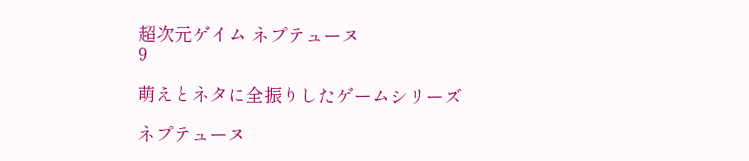超次元ゲイム ネプテューヌ
9

萌えとネタに全振りしたゲームシリーズ

ネプテューヌ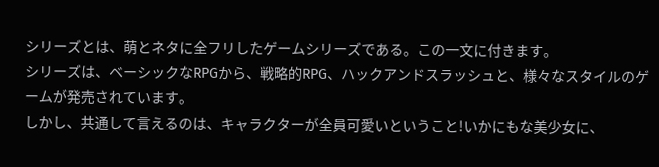シリーズとは、萌とネタに全フリしたゲームシリーズである。この一文に付きます。
シリーズは、ベーシックなRPGから、戦略的RPG、ハックアンドスラッシュと、様々なスタイルのゲームが発売されています。
しかし、共通して言えるのは、キャラクターが全員可愛いということ!いかにもな美少女に、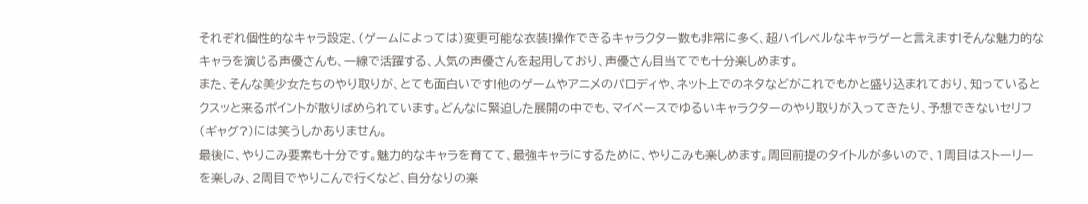それぞれ個性的なキャラ設定、(ゲームによっては)変更可能な衣装!操作できるキャラクター数も非常に多く、超ハイレベルなキャラゲーと言えます!そんな魅力的なキャラを演じる声優さんも、一線で活躍する、人気の声優さんを起用しており、声優さん目当てでも十分楽しめます。
また、そんな美少女たちのやり取りが、とても面白いです!他のゲームやアニメのパロディや、ネット上でのネタなどがこれでもかと盛り込まれており、知っているとクスッと来るポイントが散りばめられています。どんなに緊迫した展開の中でも、マイペースでゆるいキャラクターのやり取りが入ってきたり、予想できないセリフ(ギャグ?)には笑うしかありません。
最後に、やりこみ要素も十分です。魅力的なキャラを育てて、最強キャラにするために、やりこみも楽しめます。周回前提のタイトルが多いので、1周目はストーリーを楽しみ、2周目でやりこんで行くなど、自分なりの楽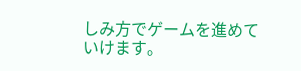しみ方でゲームを進めていけます。